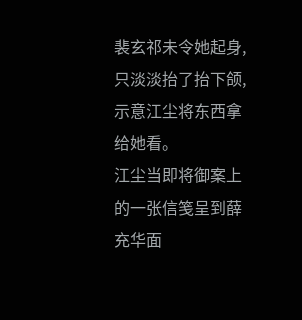裴玄祁未令她起身,只淡淡抬了抬下颌,示意江尘将东西拿给她看。
江尘当即将御案上的一张信笺呈到薛充华面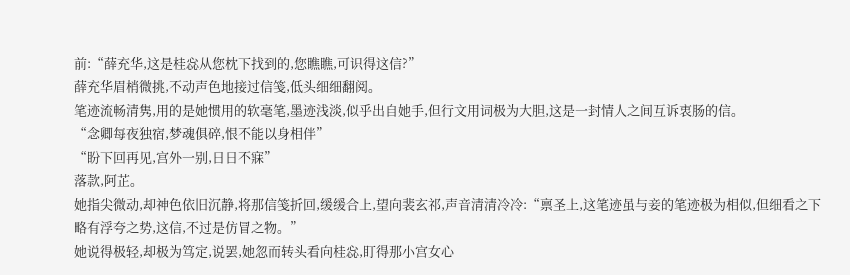前:“薛充华,这是桂惢从您枕下找到的,您瞧瞧,可识得这信?”
薛充华眉梢微挑,不动声色地接过信笺,低头细细翻阅。
笔迹流畅清隽,用的是她惯用的软毫笔,墨迹浅淡,似乎出自她手,但行文用词极为大胆,这是一封情人之间互诉衷肠的信。
“念卿每夜独宿,梦魂俱碎,恨不能以身相伴”
“盼下回再见,宫外一别,日日不寐”
落款,阿芷。
她指尖微动,却神色依旧沉静,将那信笺折回,缓缓合上,望向裴玄祁,声音清清冷冷:“禀圣上,这笔迹虽与妾的笔迹极为相似,但细看之下略有浮夸之势,这信,不过是仿冒之物。”
她说得极轻,却极为笃定,说罢,她忽而转头看向桂惢,盯得那小宫女心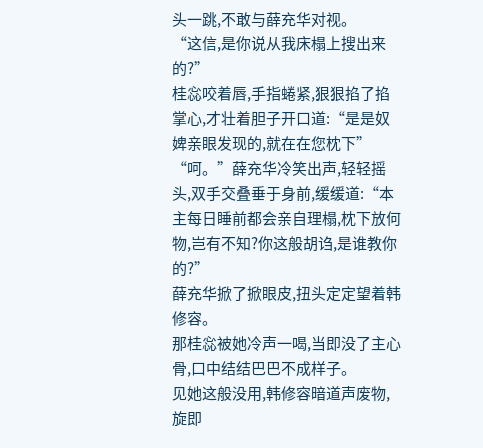头一跳,不敢与薛充华对视。
“这信,是你说从我床榻上搜出来的?”
桂惢咬着唇,手指蜷紧,狠狠掐了掐掌心,才壮着胆子开口道:“是是奴婢亲眼发现的,就在在您枕下”
“呵。”薛充华冷笑出声,轻轻摇头,双手交叠垂于身前,缓缓道:“本主每日睡前都会亲自理榻,枕下放何物,岂有不知?你这般胡诌,是谁教你的?”
薛充华掀了掀眼皮,扭头定定望着韩修容。
那桂惢被她冷声一喝,当即没了主心骨,口中结结巴巴不成样子。
见她这般没用,韩修容暗道声废物,旋即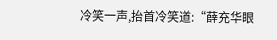冷笑一声,抬首冷笑道:“薛充华眼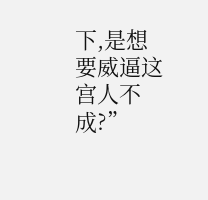下,是想要威逼这宫人不成?”